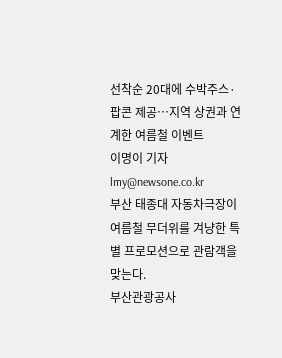선착순 20대에 수박주스·팝콘 제공…지역 상권과 연계한 여름철 이벤트
이명이 기자 lmy@newsone.co.kr
부산 태종대 자동차극장이 여름철 무더위를 겨냥한 특별 프로모션으로 관람객을 맞는다.
부산관광공사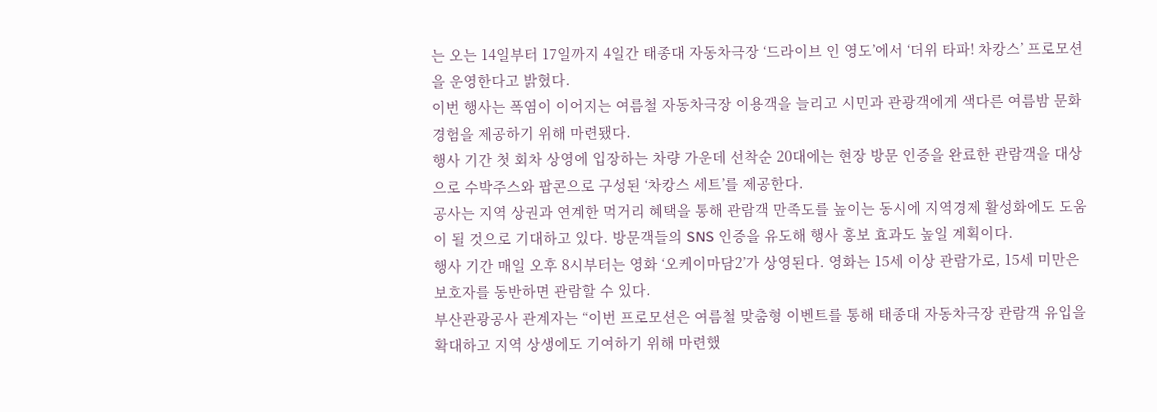는 오는 14일부터 17일까지 4일간 태종대 자동차극장 ‘드라이브 인 영도’에서 ‘더위 타파! 차캉스’ 프로모션을 운영한다고 밝혔다.
이번 행사는 폭염이 이어지는 여름철 자동차극장 이용객을 늘리고 시민과 관광객에게 색다른 여름밤 문화 경험을 제공하기 위해 마련됐다.
행사 기간 첫 회차 상영에 입장하는 차량 가운데 선착순 20대에는 현장 방문 인증을 완료한 관람객을 대상으로 수박주스와 팝콘으로 구성된 ‘차캉스 세트’를 제공한다.
공사는 지역 상권과 연계한 먹거리 혜택을 통해 관람객 만족도를 높이는 동시에 지역경제 활성화에도 도움이 될 것으로 기대하고 있다. 방문객들의 SNS 인증을 유도해 행사 홍보 효과도 높일 계획이다.
행사 기간 매일 오후 8시부터는 영화 ‘오케이마담2’가 상영된다. 영화는 15세 이상 관람가로, 15세 미만은 보호자를 동반하면 관람할 수 있다.
부산관광공사 관계자는 “이번 프로모션은 여름철 맞춤형 이벤트를 통해 태종대 자동차극장 관람객 유입을 확대하고 지역 상생에도 기여하기 위해 마련했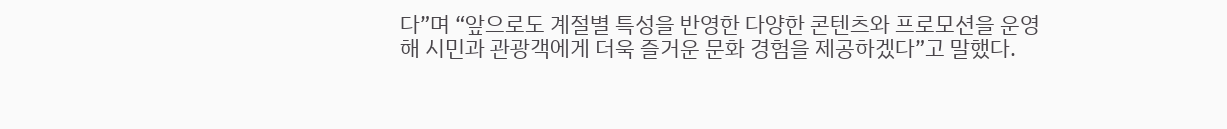다”며 “앞으로도 계절별 특성을 반영한 다양한 콘텐츠와 프로모션을 운영해 시민과 관광객에게 더욱 즐거운 문화 경험을 제공하겠다”고 말했다.